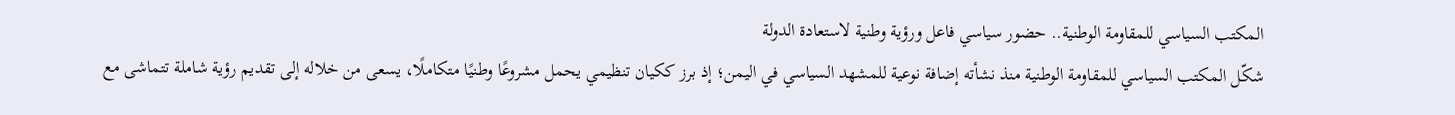المكتب السياسي للمقاومة الوطنية.. حضور سياسي فاعل ورؤية وطنية لاستعادة الدولة
شكّل المكتب السياسي للمقاومة الوطنية منذ نشأته إضافة نوعية للمشهد السياسي في اليمن؛ إذ برز ككيان تنظيمي يحمل مشروعًا وطنيًا متكاملًا، يسعى من خلاله إلى تقديم رؤية شاملة تتماشى مع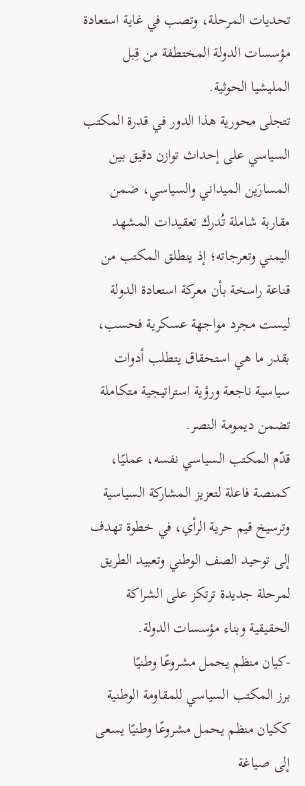تحديات المرحلة، وتصب في غاية استعادة مؤسسات الدولة المختطفة من قِبل المليشيا الحوثية.
تتجلى محورية هذا الدور في قدرة المكتب السياسي على إحداث توازن دقيق بين المسارَين الميداني والسياسي، ضمن مقاربة شاملة تُدرك تعقيدات المشهد اليمني وتعرجاته؛ إذ ينطلق المكتب من قناعة راسخة بأن معركة استعادة الدولة ليست مجرد مواجهة عسكرية فحسب، بقدر ما هي استحقاق يتطلب أدوات سياسية ناجعة ورؤية استراتيجية متكاملة تضمن ديمومة النصر.
قدّم المكتب السياسي نفسه، عمليًا، كمنصة فاعلة لتعزيز المشاركة السياسية وترسيخ قيم حرية الرأي، في خطوة تهدف إلى توحيد الصف الوطني وتعبيد الطريق لمرحلة جديدة ترتكز على الشراكة الحقيقية وبناء مؤسسات الدولة.
-كيان منظم يحمل مشروعًا وطنيًا
برز المكتب السياسي للمقاومة الوطنية ككيان منظم يحمل مشروعًا وطنيًا يسعى إلى صياغة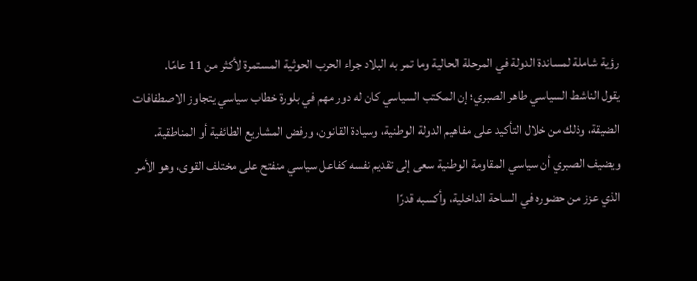رؤية شاملة لمساندة الدولة في المرحلة الحالية وما تمر به البلاد جراء الحرب الحوثية المستمرة لأكثر من 11 عامًا.
يقول الناشط السياسي طاهر الصبري؛ إن المكتب السياسي كان له دور مهم في بلورة خطاب سياسي يتجاوز الاصطفافات الضيقة، وذلك من خلال التأكيد على مفاهيم الدولة الوطنية، وسيادة القانون، ورفض المشاريع الطائفية أو المناطقية.
ويضيف الصبري أن سياسي المقاومة الوطنية سعى إلى تقديم نفسه كفاعل سياسي منفتح على مختلف القوى، وهو الأمر الذي عزز من حضوره في الساحة الداخلية، وأكسبه قدرًا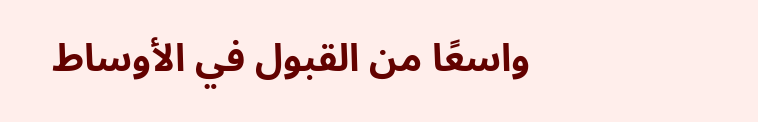واسعًا من القبول في الأوساط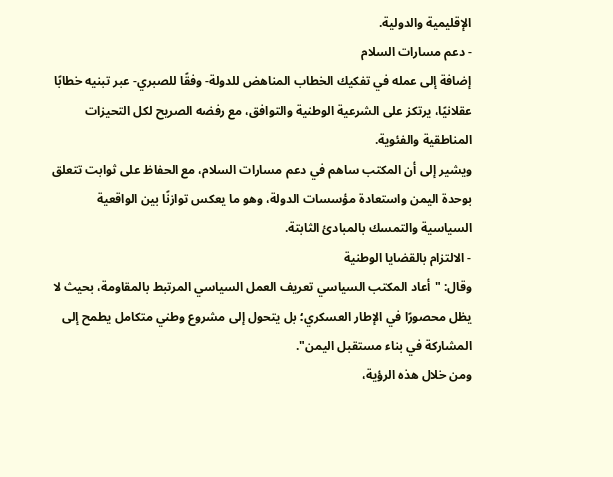الإقليمية والدولية.
- دعم مسارات السلام
إضافة إلى عمله في تفكيك الخطاب المناهض للدولة- وفقًا للصبري- عبر تبنيه خطابًا عقلانيًا، يرتكز على الشرعية الوطنية والتوافق، مع رفضه الصريح لكل التحيزات المناطقية والفئوية.
ويشير إلى أن المكتب ساهم في دعم مسارات السلام، مع الحفاظ على ثوابت تتعلق بوحدة اليمن واستعادة مؤسسات الدولة، وهو ما يعكس توازنًا بين الواقعية السياسية والتمسك بالمبادئ الثابتة.
- الالتزام بالقضايا الوطنية
وقال: "أعاد المكتب السياسي تعريف العمل السياسي المرتبط بالمقاومة، بحيث لا يظل محصورًا في الإطار العسكري؛ بل يتحول إلى مشروع وطني متكامل يطمح إلى المشاركة في بناء مستقبل اليمن".
ومن خلال هذه الرؤية،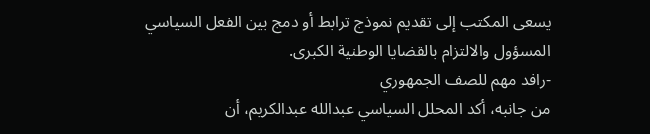يسعى المكتب إلى تقديم نموذج ترابط أو دمج بين الفعل السياسي المسؤول والالتزام بالقضايا الوطنية الكبرى.
-رافد مهم للصف الجمهوري
من جانبه، أكد المحلل السياسي عبدالله عبدالكريم، أن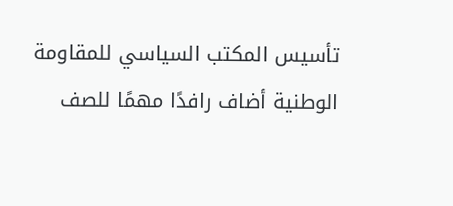تأسيس المكتب السياسي للمقاومة الوطنية أضاف رافدًا مهمًا للصف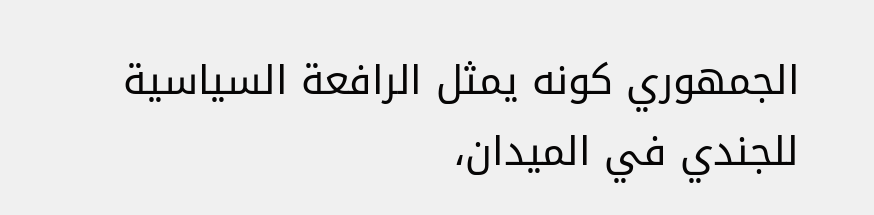الجمهوري كونه يمثل الرافعة السياسية للجندي في الميدان،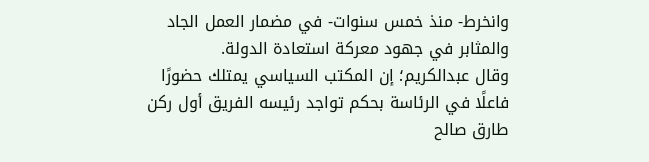وانخرط- منذ خمس سنوات- في مضمار العمل الجاد والمثابر في جهود معركة استعادة الدولة.
وقال عبدالكريم؛ إن المكتب السياسي يمتلك حضورًا فاعلًا في الرئاسة بحكم تواجد رئيسه الفريق أول ركن طارق صالح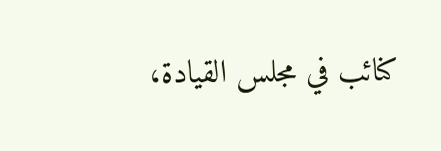كنائب في مجلس القيادة،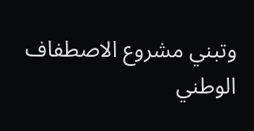وتبني مشروع الاصطفاف الوطني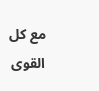مع كل القوى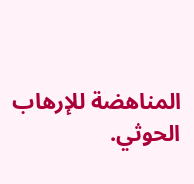المناهضة للإرهاب الحوثي.